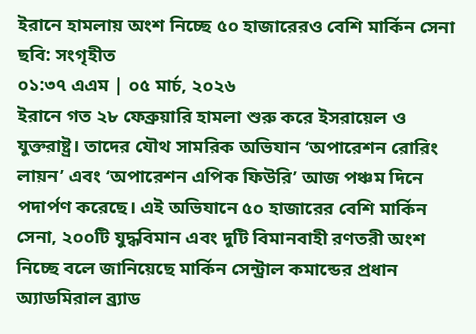ইরানে হামলায় অংশ নিচ্ছে ৫০ হাজারেরও বেশি মার্কিন সেনা
ছবি: সংগৃহীত
০১:৩৭ এএম | ০৫ মার্চ, ২০২৬
ইরানে গত ২৮ ফেব্রুয়ারি হামলা শুরু করে ইসরায়েল ও যুক্তরাষ্ট্র। তাদের যৌথ সামরিক অভিযান ‘অপারেশন রোরিং লায়ন’ এবং ‘অপারেশন এপিক ফিউরি’ আজ পঞ্চম দিনে পদার্পণ করেছে। এই অভিযানে ৫০ হাজারের বেশি মার্কিন সেনা, ২০০টি যুদ্ধবিমান এবং দুটি বিমানবাহী রণতরী অংশ নিচ্ছে বলে জানিয়েছে মার্কিন সেন্ট্রাল কমান্ডের প্রধান অ্যাডমিরাল ব্র্যাড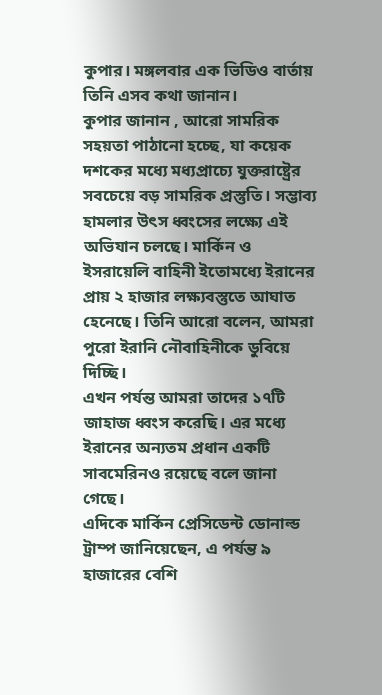কুপার। মঙ্গলবার এক ভিডিও বার্তায় তিনি এসব কথা জানান।
কুপার জানান , আরো সামরিক সহয়তা পাঠানো হচ্ছে, যা কয়েক দশকের মধ্যে মধ্যপ্রাচ্যে যুক্তরাষ্ট্রের সবচেয়ে বড় সামরিক প্রস্তুতি। সম্ভাব্য হামলার উৎস ধ্বংসের লক্ষ্যে এই অভিযান চলছে। মার্কিন ও ইসরায়েলি বাহিনী ইতোমধ্যে ইরানের প্রায় ২ হাজার লক্ষ্যবস্তুতে আঘাত হেনেছে। তিনি আরো বলেন, আমরা পুরো ইরানি নৌবাহিনীকে ডুবিয়ে দিচ্ছি।
এখন পর্যন্ত আমরা তাদের ১৭টি জাহাজ ধ্বংস করেছি। এর মধ্যে ইরানের অন্যতম প্রধান একটি সাবমেরিনও রয়েছে বলে জানা গেছে।
এদিকে মার্কিন প্রেসিডেন্ট ডোনাল্ড ট্রাম্প জানিয়েছেন, এ পর্যন্ত ৯ হাজারের বেশি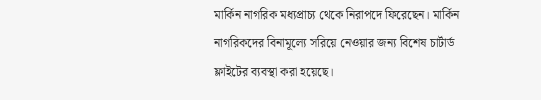মার্কিন নাগরিক মধ্যপ্রাচ্য থেকে নিরাপদে ফিরেছেন। মার্কিন নাগরিকদের বিনামূল্যে সরিয়ে নেওয়ার জন্য বিশেষ চার্টার্ড ফ্লাইটের ব্যবস্থা করা হয়েছে।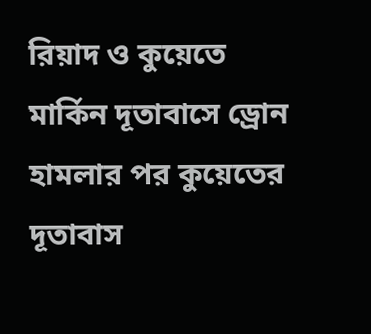রিয়াদ ও কুয়েতে মার্কিন দূতাবাসে ড্রোন হামলার পর কুয়েতের দূতাবাস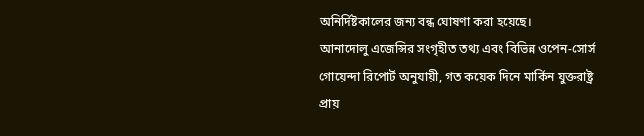অনির্দিষ্টকালের জন্য বন্ধ ঘোষণা করা হয়েছে।
আনাদোলু এজেন্সির সংগৃহীত তথ্য এবং বিভিন্ন ওপেন-সোর্স গোয়েন্দা রিপোর্ট অনুযায়ী, গত কয়েক দিনে মার্কিন যুক্তরাষ্ট্র প্রায়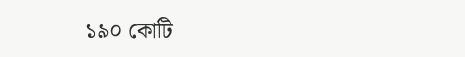১৯০ কোটি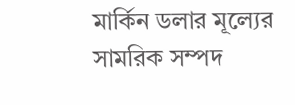মার্কিন ডলার মূল্যের সামরিক সম্পদ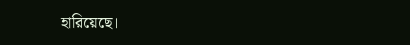হারিয়েছে।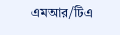এমআর/টিএ